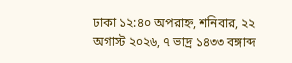ঢাকা ১২:৪০ অপরাহ্ন, শনিবার, ২২ অগাস্ট ২০২৬, ৭ ভাদ্র ১৪৩৩ বঙ্গাব্দ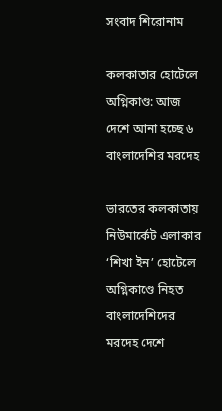সংবাদ শিরোনাম

কলকাতার হোটেলে অগ্নিকাণ্ড: আজ দেশে আনা হচ্ছে ৬ বাংলাদেশির মরদেহ

ভারতের কলকাতায় নিউমার্কেট এলাকার ‘শিখা ইন’ হোটেলে অগ্নিকাণ্ডে নিহত বাংলাদেশিদের মরদেহ দেশে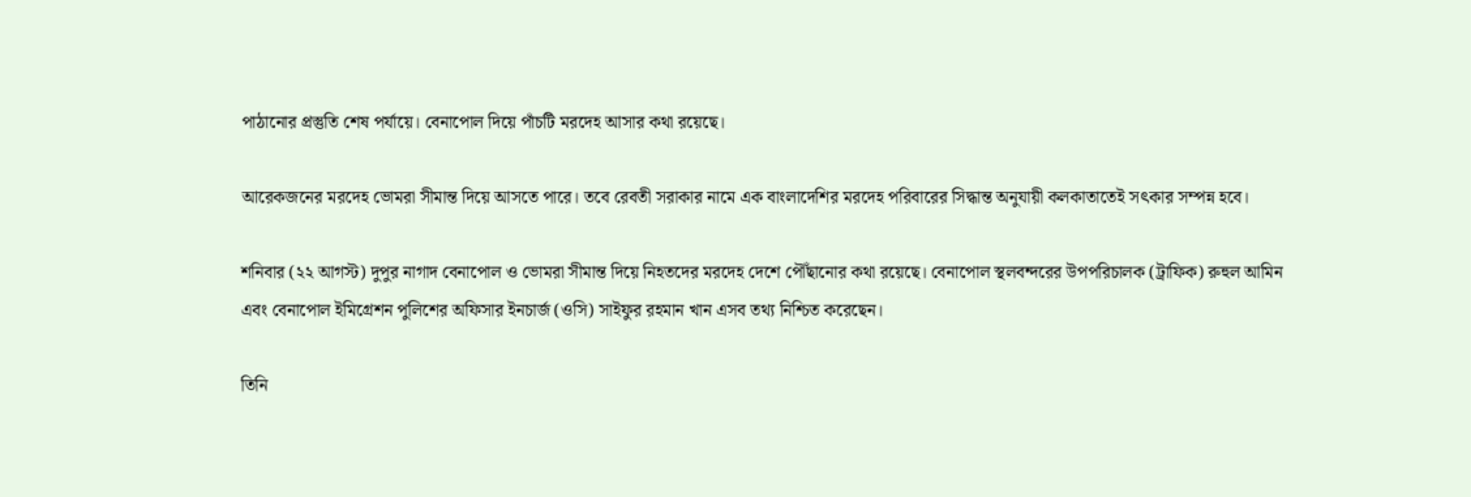পাঠানোর প্রস্তুতি শেষ পর্যায়ে। বেনাপোল দিয়ে পাঁচটি মরদেহ আসার কথা রয়েছে।

আরেকজনের মরদেহ ভোমরা সীমান্ত দিয়ে আসতে পারে। তবে রেবতী সরাকার নামে এক বাংলাদেশির মরদেহ পরিবারের সিদ্ধান্ত অনুযায়ী কলকাতাতেই সৎকার সম্পন্ন হবে।

শনিবার (২২ আগস্ট) দুপুর নাগাদ বেনাপোল ও ভোমরা সীমান্ত দিয়ে নিহতদের মরদেহ দেশে পৌঁছানোর কথা রয়েছে। বেনাপোল স্থলবন্দরের উপপরিচালক (ট্রাফিক) রুহুল আমিন এবং বেনাপোল ইমিগ্রেশন পুলিশের অফিসার ইনচার্জ (ওসি) সাইফুর রহমান খান এসব তথ্য নিশ্চিত করেছেন।

তিনি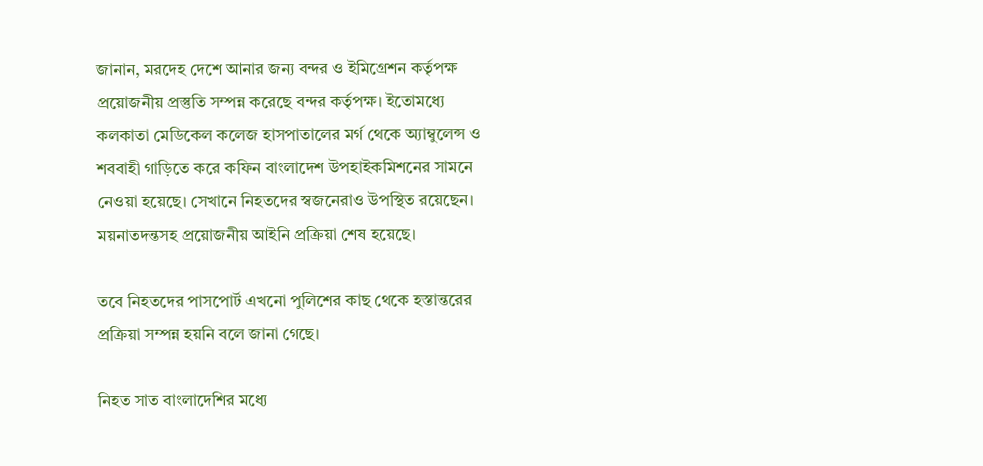জানান, মরদেহ দেশে আনার জন্য বন্দর ও ইমিগ্রেশন কর্তৃপক্ষ প্রয়োজনীয় প্রস্তুতি সম্পন্ন করেছে বন্দর কর্তৃপক্ষ। ইতোমধ্যে কলকাতা মেডিকেল কলেজ হাসপাতালের মর্গ থেকে অ্যাম্বুলেন্স ও শববাহী গাড়িতে করে কফিন বাংলাদেশ উপহাইকমিশনের সামনে নেওয়া হয়েছে। সেখানে নিহতদের স্বজনেরাও উপস্থিত রয়েছেন। ময়নাতদন্তসহ প্রয়োজনীয় আইনি প্রক্রিয়া শেষ হয়েছে।

তবে নিহতদের পাসপোর্ট এখনো পুলিশের কাছ থেকে হস্তান্তরের প্রক্রিয়া সম্পন্ন হয়নি বলে জানা গেছে।

নিহত সাত বাংলাদেশির মধ্যে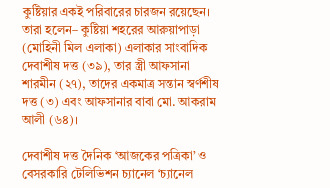কুষ্টিয়ার একই পরিবারের চারজন রয়েছেন। তারা হলেন– কুষ্টিয়া শহরের আরুয়াপাড়া (মোহিনী মিল এলাকা) এলাকার সাংবাদিক দেবাশীষ দত্ত (৩৯), তার স্ত্রী আফসানা শারমীন (২৭), তাদের একমাত্র সন্তান স্বর্ণশীষ দত্ত (৩) এবং আফসানার বাবা মো. আকরাম আলী (৬৪)।

দেবাশীষ দত্ত দৈনিক ‘আজকের পত্রিকা’ ও বেসরকারি টেলিভিশন চ্যানেল ‘চ্যানেল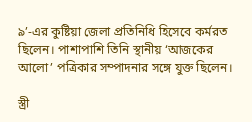৯’-এর কুষ্টিয়া জেলা প্রতিনিধি হিসেবে কর্মরত ছিলেন। পাশাপাশি তিনি স্থানীয় ‘আজকের আলো’ পত্রিকার সম্পাদনার সঙ্গে যুক্ত ছিলেন।

স্ত্রী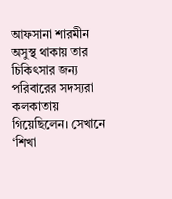আফসানা শারমীন অসুস্থ থাকায় তার চিকিৎসার জন্য পরিবারের সদস্যরা কলকাতায় গিয়েছিলেন। সেখানে ‘শিখা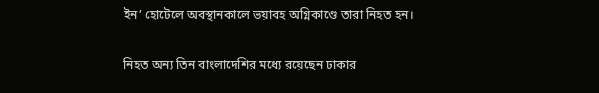ইন’ হোটেলে অবস্থানকালে ভয়াবহ অগ্নিকাণ্ডে তারা নিহত হন।

নিহত অন্য তিন বাংলাদেশির মধ্যে রয়েছেন ঢাকার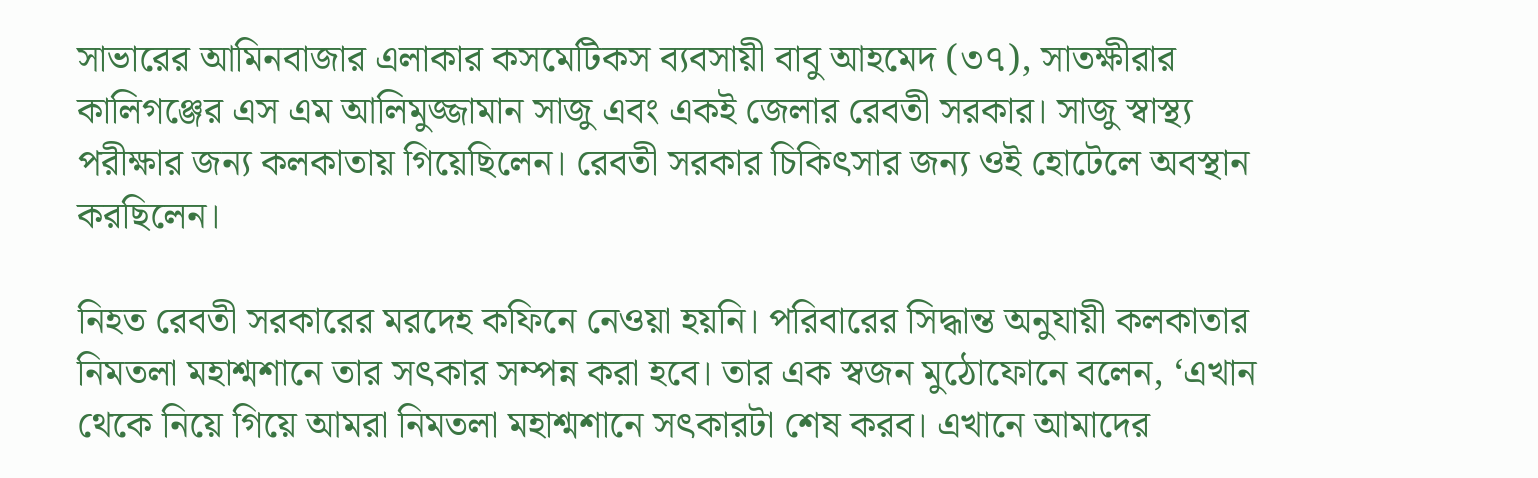সাভারের আমিনবাজার এলাকার কসমেটিকস ব্যবসায়ী বাবু আহমেদ (৩৭), সাতক্ষীরার কালিগঞ্জের এস এম আলিমুজ্জামান সাজু এবং একই জেলার রেবতী সরকার। সাজু স্বাস্থ্য পরীক্ষার জন্য কলকাতায় গিয়েছিলেন। রেবতী সরকার চিকিৎসার জন্য ওই হোটেলে অবস্থান করছিলেন।

নিহত রেবতী সরকারের মরদেহ কফিনে নেওয়া হয়নি। পরিবারের সিদ্ধান্ত অনুযায়ী কলকাতার নিমতলা মহাশ্মশানে তার সৎকার সম্পন্ন করা হবে। তার এক স্বজন মুঠোফোনে বলেন, ‘এখান থেকে নিয়ে গিয়ে আমরা নিমতলা মহাশ্মশানে সৎকারটা শেষ করব। এখানে আমাদের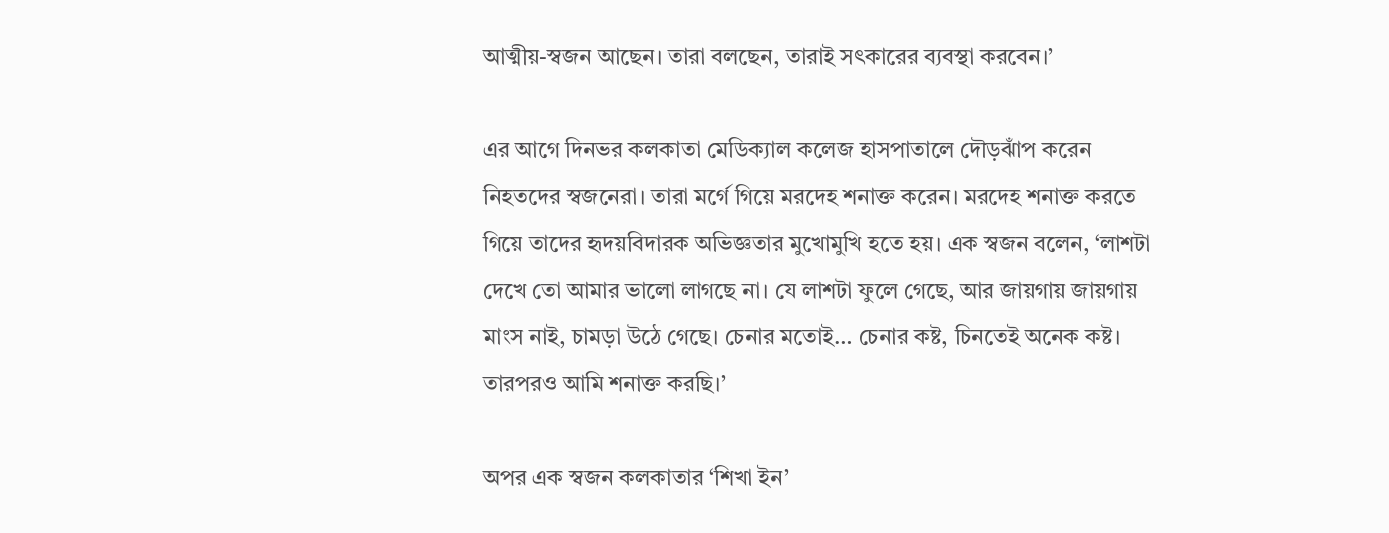আত্মীয়-স্বজন আছেন। তারা বলছেন, তারাই সৎকারের ব্যবস্থা করবেন।’

এর আগে দিনভর কলকাতা মেডিক্যাল কলেজ হাসপাতালে দৌড়ঝাঁপ করেন নিহতদের স্বজনেরা। তারা মর্গে গিয়ে মরদেহ শনাক্ত করেন। মরদেহ শনাক্ত করতে গিয়ে তাদের হৃদয়বিদারক অভিজ্ঞতার মুখোমুখি হতে হয়। এক স্বজন বলেন, ‘লাশটা দেখে তো আমার ভালো লাগছে না। যে লাশটা ফুলে গেছে, আর জায়গায় জায়গায় মাংস নাই, চামড়া উঠে গেছে। চেনার মতোই… চেনার কষ্ট, চিনতেই অনেক কষ্ট। তারপরও আমি শনাক্ত করছি।’

অপর এক স্বজন কলকাতার ‘শিখা ইন’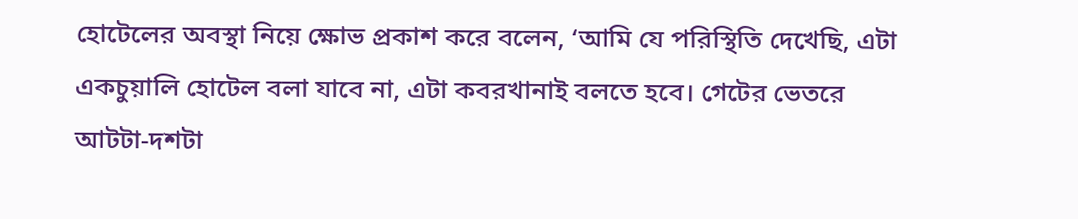হোটেলের অবস্থা নিয়ে ক্ষোভ প্রকাশ করে বলেন, ‘আমি যে পরিস্থিতি দেখেছি, এটা একচুয়ালি হোটেল বলা যাবে না, এটা কবরখানাই বলতে হবে। গেটের ভেতরে আটটা-দশটা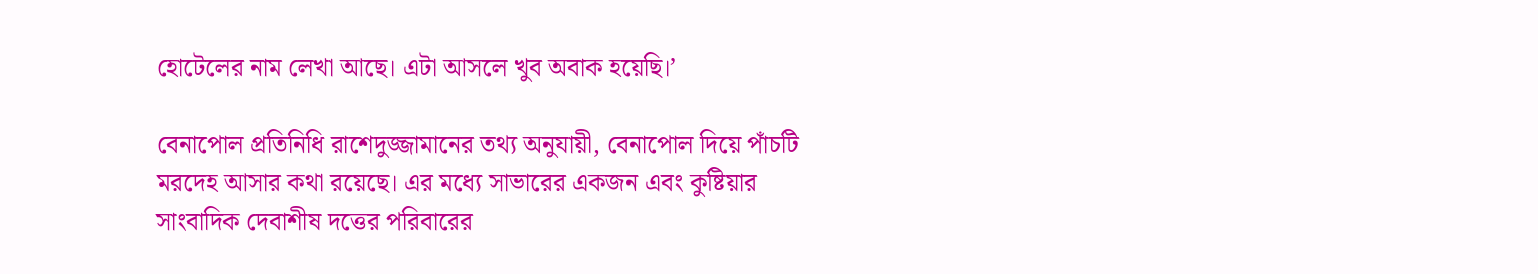হোটেলের নাম লেখা আছে। এটা আসলে খুব অবাক হয়েছি।’

বেনাপোল প্রতিনিধি রাশেদুজ্জামানের তথ্য অনুযায়ী, বেনাপোল দিয়ে পাঁচটি মরদেহ আসার কথা রয়েছে। এর মধ্যে সাভারের একজন এবং কুষ্টিয়ার সাংবাদিক দেবাশীষ দত্তের পরিবারের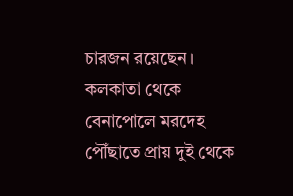চারজন রয়েছেন। কলকাতা থেকে বেনাপোলে মরদেহ পৌঁছাতে প্রায় দুই থেকে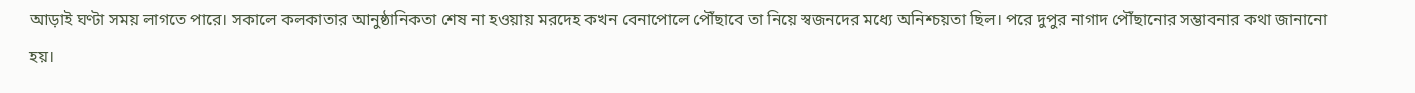আড়াই ঘণ্টা সময় লাগতে পারে। সকালে কলকাতার আনুষ্ঠানিকতা শেষ না হওয়ায় মরদেহ কখন বেনাপোলে পৌঁছাবে তা নিয়ে স্বজনদের মধ্যে অনিশ্চয়তা ছিল। পরে দুপুর নাগাদ পৌঁছানোর সম্ভাবনার কথা জানানো হয়।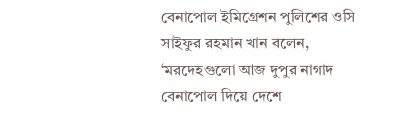বেনাপোল ইমিগ্রেশন পুলিশের ওসি সাইফুর রহমান খান বলেন, ‘মরদেহগুলো আজ দুপুর নাগাদ বেনাপোল দিয়ে দেশে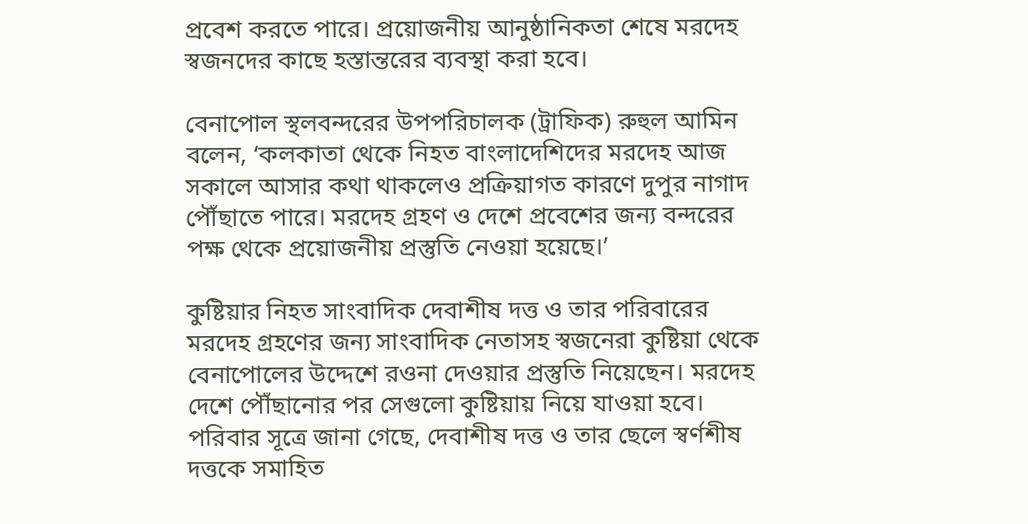প্রবেশ করতে পারে। প্রয়োজনীয় আনুষ্ঠানিকতা শেষে মরদেহ স্বজনদের কাছে হস্তান্তরের ব্যবস্থা করা হবে।

বেনাপোল স্থলবন্দরের উপপরিচালক (ট্রাফিক) রুহুল আমিন বলেন, ‘কলকাতা থেকে নিহত বাংলাদেশিদের মরদেহ আজ সকালে আসার কথা থাকলেও প্রক্রিয়াগত কারণে দুপুর নাগাদ পৌঁছাতে পারে। মরদেহ গ্রহণ ও দেশে প্রবেশের জন্য বন্দরের পক্ষ থেকে প্রয়োজনীয় প্রস্তুতি নেওয়া হয়েছে।’

কুষ্টিয়ার নিহত সাংবাদিক দেবাশীষ দত্ত ও তার পরিবারের মরদেহ গ্রহণের জন্য সাংবাদিক নেতাসহ স্বজনেরা কুষ্টিয়া থেকে বেনাপোলের উদ্দেশে রওনা দেওয়ার প্রস্তুতি নিয়েছেন। মরদেহ দেশে পৌঁছানোর পর সেগুলো কুষ্টিয়ায় নিয়ে যাওয়া হবে। পরিবার সূত্রে জানা গেছে, দেবাশীষ দত্ত ও তার ছেলে স্বর্ণশীষ দত্তকে সমাহিত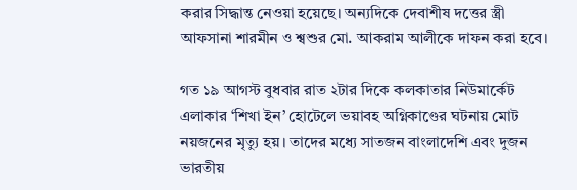করার সিদ্ধান্ত নেওয়া হয়েছে। অন্যদিকে দেবাশীষ দত্তের স্ত্রী আফসানা শারমীন ও শ্বশুর মো. আকরাম আলীকে দাফন করা হবে।

গত ১৯ আগস্ট বুধবার রাত ২টার দিকে কলকাতার নিউমার্কেট এলাকার ‘শিখা ইন’ হোটেলে ভয়াবহ অগ্নিকাণ্ডের ঘটনায় মোট নয়জনের মৃত্যু হয়। তাদের মধ্যে সাতজন বাংলাদেশি এবং দুজন ভারতীয়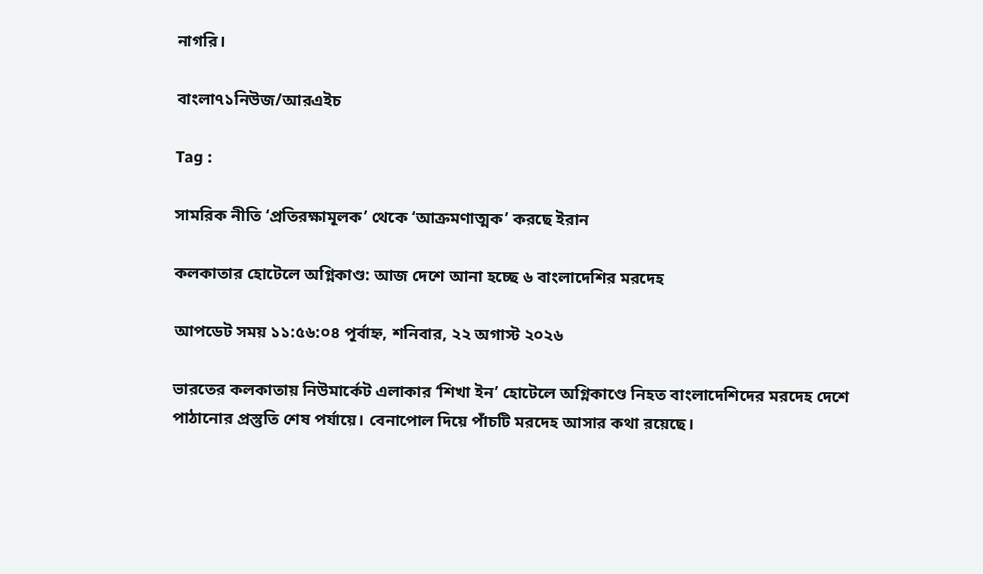নাগরি।

বাংলা৭১নিউজ/আরএইচ

Tag :

সামরিক নীতি ‘প্রতিরক্ষামূলক’ থেকে ‘আক্রমণাত্মক’ করছে ইরান

কলকাতার হোটেলে অগ্নিকাণ্ড: আজ দেশে আনা হচ্ছে ৬ বাংলাদেশির মরদেহ

আপডেট সময় ১১:৫৬:০৪ পূর্বাহ্ন, শনিবার, ২২ অগাস্ট ২০২৬

ভারতের কলকাতায় নিউমার্কেট এলাকার ‘শিখা ইন’ হোটেলে অগ্নিকাণ্ডে নিহত বাংলাদেশিদের মরদেহ দেশে পাঠানোর প্রস্তুতি শেষ পর্যায়ে। বেনাপোল দিয়ে পাঁচটি মরদেহ আসার কথা রয়েছে।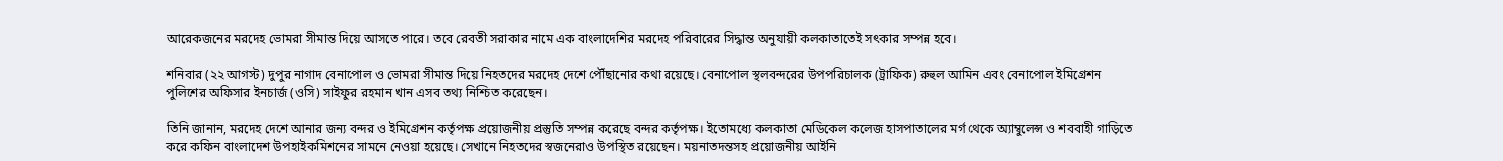আরেকজনের মরদেহ ভোমরা সীমান্ত দিয়ে আসতে পারে। তবে রেবতী সরাকার নামে এক বাংলাদেশির মরদেহ পরিবারের সিদ্ধান্ত অনুযায়ী কলকাতাতেই সৎকার সম্পন্ন হবে।

শনিবার (২২ আগস্ট) দুপুর নাগাদ বেনাপোল ও ভোমরা সীমান্ত দিয়ে নিহতদের মরদেহ দেশে পৌঁছানোর কথা রয়েছে। বেনাপোল স্থলবন্দরের উপপরিচালক (ট্রাফিক) রুহুল আমিন এবং বেনাপোল ইমিগ্রেশন পুলিশের অফিসার ইনচার্জ (ওসি) সাইফুর রহমান খান এসব তথ্য নিশ্চিত করেছেন।

তিনি জানান, মরদেহ দেশে আনার জন্য বন্দর ও ইমিগ্রেশন কর্তৃপক্ষ প্রয়োজনীয় প্রস্তুতি সম্পন্ন করেছে বন্দর কর্তৃপক্ষ। ইতোমধ্যে কলকাতা মেডিকেল কলেজ হাসপাতালের মর্গ থেকে অ্যাম্বুলেন্স ও শববাহী গাড়িতে করে কফিন বাংলাদেশ উপহাইকমিশনের সামনে নেওয়া হয়েছে। সেখানে নিহতদের স্বজনেরাও উপস্থিত রয়েছেন। ময়নাতদন্তসহ প্রয়োজনীয় আইনি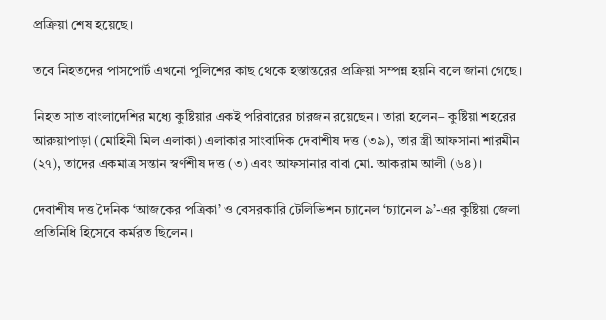প্রক্রিয়া শেষ হয়েছে।

তবে নিহতদের পাসপোর্ট এখনো পুলিশের কাছ থেকে হস্তান্তরের প্রক্রিয়া সম্পন্ন হয়নি বলে জানা গেছে।

নিহত সাত বাংলাদেশির মধ্যে কুষ্টিয়ার একই পরিবারের চারজন রয়েছেন। তারা হলেন– কুষ্টিয়া শহরের আরুয়াপাড়া (মোহিনী মিল এলাকা) এলাকার সাংবাদিক দেবাশীষ দত্ত (৩৯), তার স্ত্রী আফসানা শারমীন (২৭), তাদের একমাত্র সন্তান স্বর্ণশীষ দত্ত (৩) এবং আফসানার বাবা মো. আকরাম আলী (৬৪)।

দেবাশীষ দত্ত দৈনিক ‘আজকের পত্রিকা’ ও বেসরকারি টেলিভিশন চ্যানেল ‘চ্যানেল ৯’-এর কুষ্টিয়া জেলা প্রতিনিধি হিসেবে কর্মরত ছিলেন।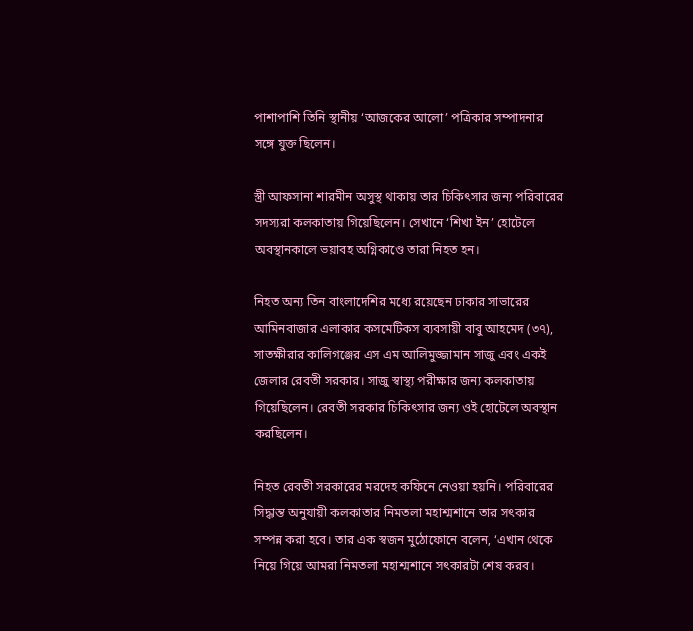পাশাপাশি তিনি স্থানীয় ‘আজকের আলো’ পত্রিকার সম্পাদনার সঙ্গে যুক্ত ছিলেন।

স্ত্রী আফসানা শারমীন অসুস্থ থাকায় তার চিকিৎসার জন্য পরিবারের সদস্যরা কলকাতায় গিয়েছিলেন। সেখানে ‘শিখা ইন’ হোটেলে অবস্থানকালে ভয়াবহ অগ্নিকাণ্ডে তারা নিহত হন।

নিহত অন্য তিন বাংলাদেশির মধ্যে রয়েছেন ঢাকার সাভারের আমিনবাজার এলাকার কসমেটিকস ব্যবসায়ী বাবু আহমেদ (৩৭), সাতক্ষীরার কালিগঞ্জের এস এম আলিমুজ্জামান সাজু এবং একই জেলার রেবতী সরকার। সাজু স্বাস্থ্য পরীক্ষার জন্য কলকাতায় গিয়েছিলেন। রেবতী সরকার চিকিৎসার জন্য ওই হোটেলে অবস্থান করছিলেন।

নিহত রেবতী সরকারের মরদেহ কফিনে নেওয়া হয়নি। পরিবারের সিদ্ধান্ত অনুযায়ী কলকাতার নিমতলা মহাশ্মশানে তার সৎকার সম্পন্ন করা হবে। তার এক স্বজন মুঠোফোনে বলেন, ‘এখান থেকে নিয়ে গিয়ে আমরা নিমতলা মহাশ্মশানে সৎকারটা শেষ করব।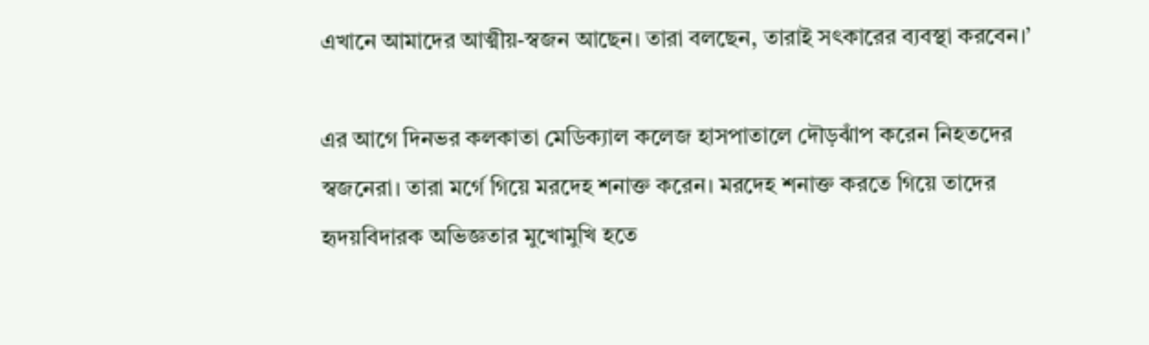এখানে আমাদের আত্মীয়-স্বজন আছেন। তারা বলছেন, তারাই সৎকারের ব্যবস্থা করবেন।’

এর আগে দিনভর কলকাতা মেডিক্যাল কলেজ হাসপাতালে দৌড়ঝাঁপ করেন নিহতদের স্বজনেরা। তারা মর্গে গিয়ে মরদেহ শনাক্ত করেন। মরদেহ শনাক্ত করতে গিয়ে তাদের হৃদয়বিদারক অভিজ্ঞতার মুখোমুখি হতে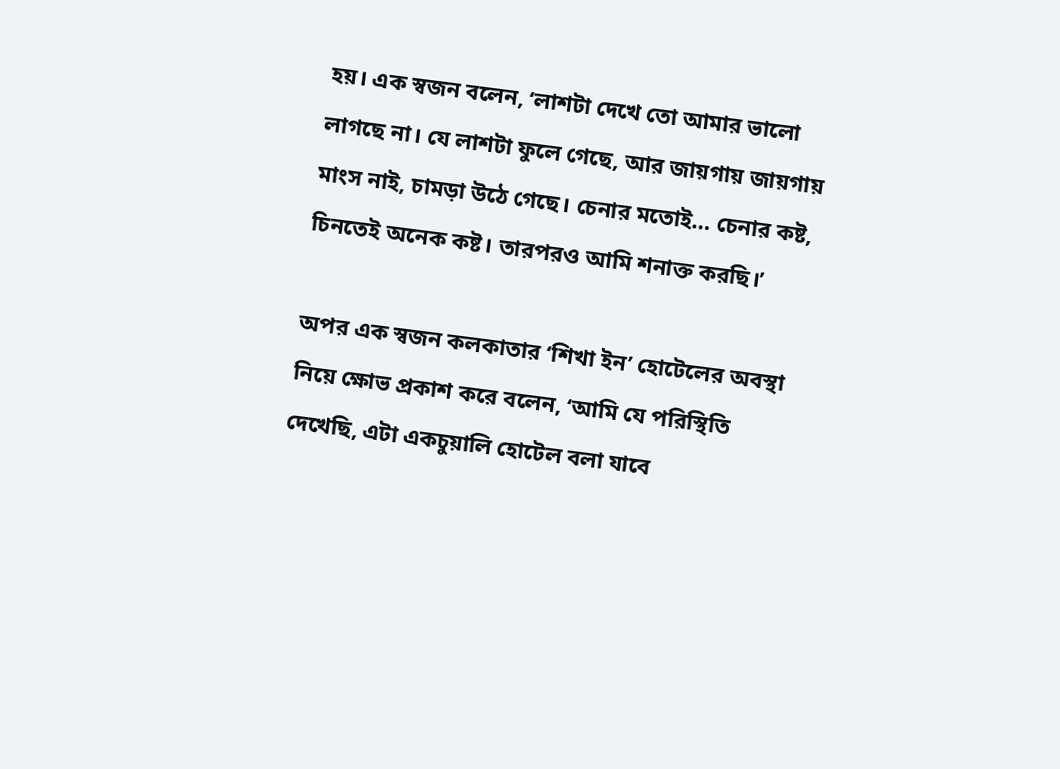হয়। এক স্বজন বলেন, ‘লাশটা দেখে তো আমার ভালো লাগছে না। যে লাশটা ফুলে গেছে, আর জায়গায় জায়গায় মাংস নাই, চামড়া উঠে গেছে। চেনার মতোই… চেনার কষ্ট, চিনতেই অনেক কষ্ট। তারপরও আমি শনাক্ত করছি।’

অপর এক স্বজন কলকাতার ‘শিখা ইন’ হোটেলের অবস্থা নিয়ে ক্ষোভ প্রকাশ করে বলেন, ‘আমি যে পরিস্থিতি দেখেছি, এটা একচুয়ালি হোটেল বলা যাবে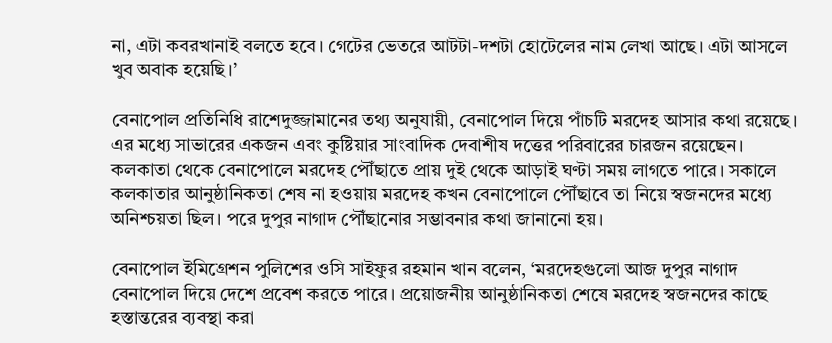না, এটা কবরখানাই বলতে হবে। গেটের ভেতরে আটটা-দশটা হোটেলের নাম লেখা আছে। এটা আসলে খুব অবাক হয়েছি।’

বেনাপোল প্রতিনিধি রাশেদুজ্জামানের তথ্য অনুযায়ী, বেনাপোল দিয়ে পাঁচটি মরদেহ আসার কথা রয়েছে। এর মধ্যে সাভারের একজন এবং কুষ্টিয়ার সাংবাদিক দেবাশীষ দত্তের পরিবারের চারজন রয়েছেন। কলকাতা থেকে বেনাপোলে মরদেহ পৌঁছাতে প্রায় দুই থেকে আড়াই ঘণ্টা সময় লাগতে পারে। সকালে কলকাতার আনুষ্ঠানিকতা শেষ না হওয়ায় মরদেহ কখন বেনাপোলে পৌঁছাবে তা নিয়ে স্বজনদের মধ্যে অনিশ্চয়তা ছিল। পরে দুপুর নাগাদ পৌঁছানোর সম্ভাবনার কথা জানানো হয়।

বেনাপোল ইমিগ্রেশন পুলিশের ওসি সাইফুর রহমান খান বলেন, ‘মরদেহগুলো আজ দুপুর নাগাদ বেনাপোল দিয়ে দেশে প্রবেশ করতে পারে। প্রয়োজনীয় আনুষ্ঠানিকতা শেষে মরদেহ স্বজনদের কাছে হস্তান্তরের ব্যবস্থা করা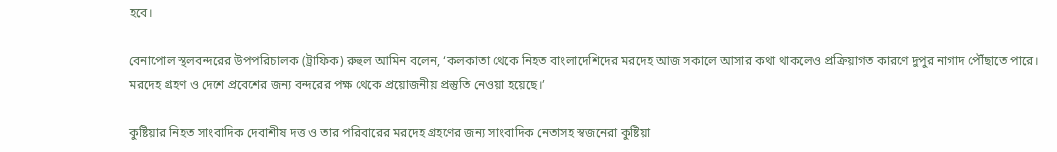হবে।

বেনাপোল স্থলবন্দরের উপপরিচালক (ট্রাফিক) রুহুল আমিন বলেন, ‘কলকাতা থেকে নিহত বাংলাদেশিদের মরদেহ আজ সকালে আসার কথা থাকলেও প্রক্রিয়াগত কারণে দুপুর নাগাদ পৌঁছাতে পারে। মরদেহ গ্রহণ ও দেশে প্রবেশের জন্য বন্দরের পক্ষ থেকে প্রয়োজনীয় প্রস্তুতি নেওয়া হয়েছে।’

কুষ্টিয়ার নিহত সাংবাদিক দেবাশীষ দত্ত ও তার পরিবারের মরদেহ গ্রহণের জন্য সাংবাদিক নেতাসহ স্বজনেরা কুষ্টিয়া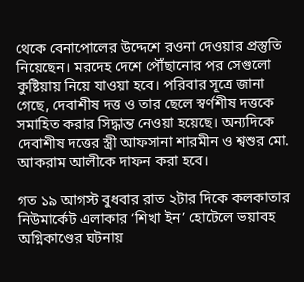থেকে বেনাপোলের উদ্দেশে রওনা দেওয়ার প্রস্তুতি নিয়েছেন। মরদেহ দেশে পৌঁছানোর পর সেগুলো কুষ্টিয়ায় নিয়ে যাওয়া হবে। পরিবার সূত্রে জানা গেছে, দেবাশীষ দত্ত ও তার ছেলে স্বর্ণশীষ দত্তকে সমাহিত করার সিদ্ধান্ত নেওয়া হয়েছে। অন্যদিকে দেবাশীষ দত্তের স্ত্রী আফসানা শারমীন ও শ্বশুর মো. আকরাম আলীকে দাফন করা হবে।

গত ১৯ আগস্ট বুধবার রাত ২টার দিকে কলকাতার নিউমার্কেট এলাকার ‘শিখা ইন’ হোটেলে ভয়াবহ অগ্নিকাণ্ডের ঘটনায়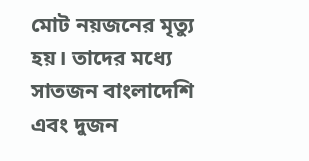মোট নয়জনের মৃত্যু হয়। তাদের মধ্যে সাতজন বাংলাদেশি এবং দুজন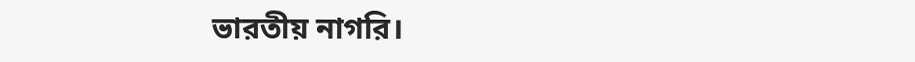ভারতীয় নাগরি।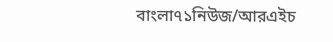বাংলা৭১নিউজ/আরএইচ